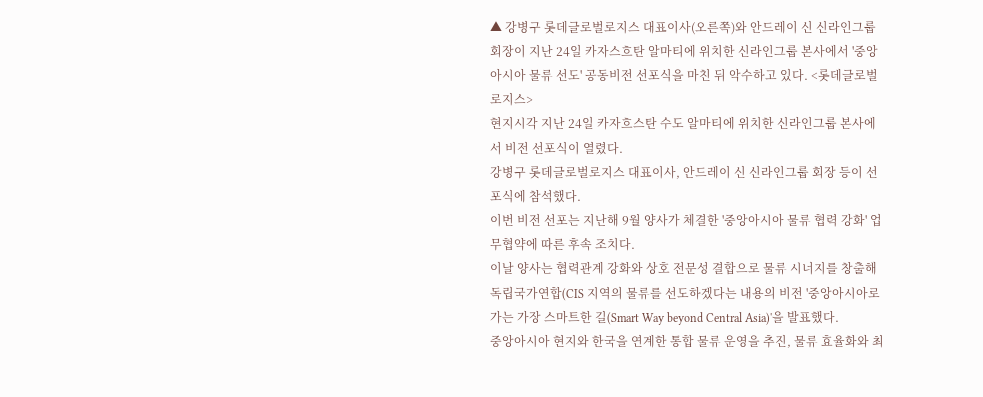▲ 강병구 롯데글로벌로지스 대표이사(오른쪽)와 안드레이 신 신라인그룹 회장이 지난 24일 카자스흐탄 알마티에 위치한 신라인그룹 본사에서 '중앙아시아 물류 선도' 공동비전 선포식을 마친 뒤 악수하고 있다. <롯데글로벌로지스>
현지시각 지난 24일 카자흐스탄 수도 알마티에 위치한 신라인그룹 본사에서 비전 선포식이 열렸다.
강병구 롯데글로벌로지스 대표이사, 안드레이 신 신라인그룹 회장 등이 선포식에 참석했다.
이번 비전 선포는 지난해 9월 양사가 체결한 '중앙아시아 물류 협력 강화' 업무협약에 따른 후속 조치다.
이날 양사는 협력관계 강화와 상호 전문성 결합으로 물류 시너지를 창출해 독립국가연합(CIS 지역의 물류를 선도하겠다는 내용의 비전 '중앙아시아로 가는 가장 스마트한 길(Smart Way beyond Central Asia)'을 발표했다.
중앙아시아 현지와 한국을 연계한 통합 물류 운영을 추진, 물류 효율화와 최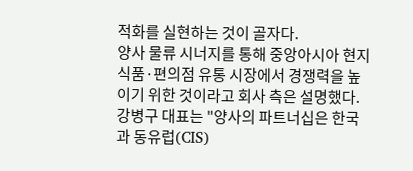적화를 실현하는 것이 골자다.
양사 물류 시너지를 통해 중앙아시아 현지 식품·편의점 유통 시장에서 경쟁력을 높이기 위한 것이라고 회사 측은 설명했다.
강병구 대표는 "양사의 파트너십은 한국과 동유럽(CIS)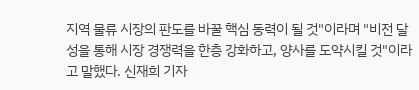지역 물류 시장의 판도를 바꿀 핵심 동력이 될 것"이라며 "비전 달성을 통해 시장 경쟁력을 한층 강화하고, 양사를 도약시킬 것"이라고 말했다. 신재희 기자